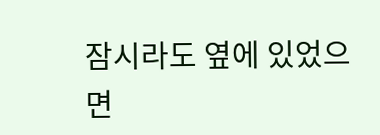잠시라도 옆에 있었으면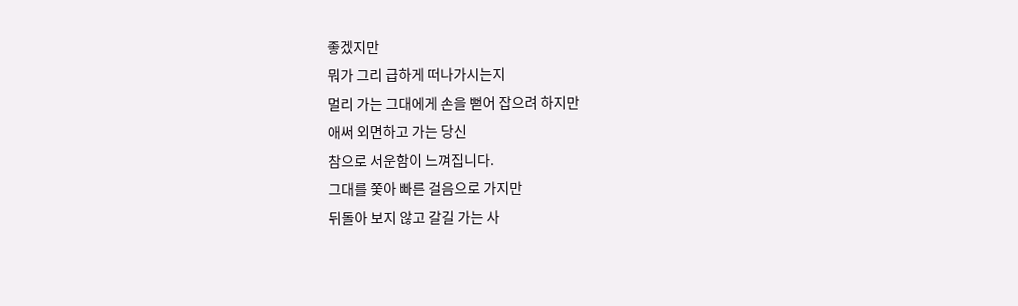좋겠지만
뭐가 그리 급하게 떠나가시는지
멀리 가는 그대에게 손을 뻗어 잡으려 하지만
애써 외면하고 가는 당신
참으로 서운함이 느껴집니다.
그대를 쫓아 빠른 걸음으로 가지만
뒤돌아 보지 않고 갈길 가는 사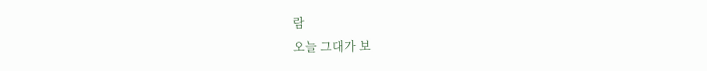람
오늘 그대가 보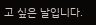고 싶은 날입니다.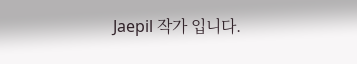Jaepil 작가 입니다.